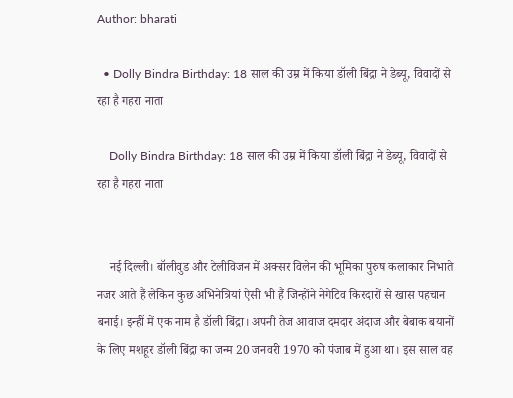Author: bharati

  • Dolly Bindra Birthday: 18 साल की उम्र में किया डॉली बिंद्रा ने डेब्यू, विवादों से रहा है गहरा नाता

    Dolly Bindra Birthday: 18 साल की उम्र में किया डॉली बिंद्रा ने डेब्यू, विवादों से रहा है गहरा नाता


    नई दिल्ली। बॉलीवुड और टेलीविजन में अक्सर विलेन की भूमिका पुरुष कलाकार निभाते नजर आते हैं लेकिन कुछ अभिनेत्रियां ऐसी भी हैं जिन्होंने नेगेटिव किरदारों से खास पहचान बनाई। इन्हीं में एक नाम है डॉली बिंद्रा। अपनी तेज आवाज दमदार अंदाज और बेबाक बयानों के लिए मशहूर डॉली बिंद्रा का जन्म 20 जनवरी 1970 को पंजाब में हुआ था। इस साल वह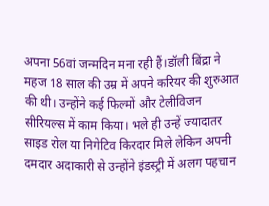अपना 56वां जन्मदिन मना रही हैं।डॉली बिंद्रा ने महज 18 साल की उम्र में अपने करियर की शुरुआत की थी। उन्होंने कई फिल्मों और टेलीविजन सीरियल्स में काम किया। भले ही उन्हें ज्यादातर साइड रोल या निगेटिव किरदार मिले लेकिन अपनी दमदार अदाकारी से उन्होंने इंडस्ट्री में अलग पहचान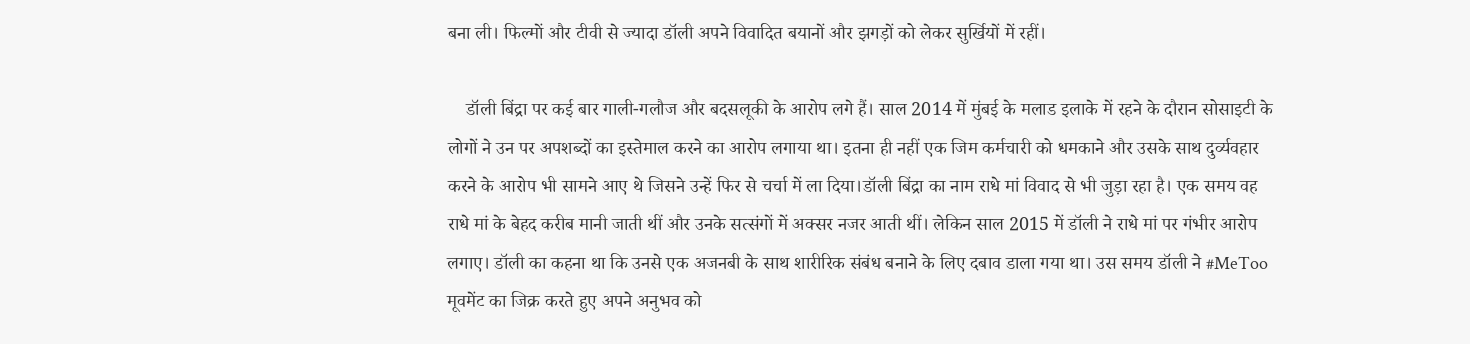बना ली। फिल्मों और टीवी से ज्यादा डॉली अपने विवादित बयानों और झगड़ों को लेकर सुर्खियों में रहीं।

    डॉली बिंद्रा पर कई बार गाली-गलौज और बदसलूकी के आरोप लगे हैं। साल 2014 में मुंबई के मलाड इलाके में रहने के दौरान सोसाइटी के लोगों ने उन पर अपशब्दों का इस्तेमाल करने का आरोप लगाया था। इतना ही नहीं एक जिम कर्मचारी को धमकाने और उसके साथ दुर्व्यवहार करने के आरोप भी सामने आए थे जिसने उन्हें फिर से चर्चा में ला दिया।डॉली बिंद्रा का नाम राधे मां विवाद से भी जुड़ा रहा है। एक समय वह राधे मां के बेहद करीब मानी जाती थीं और उनके सत्संगों में अक्सर नजर आती थीं। लेकिन साल 2015 में डॉली ने राधे मां पर गंभीर आरोप लगाए। डॉली का कहना था कि उनसे एक अजनबी के साथ शारीरिक संबंध बनाने के लिए दबाव डाला गया था। उस समय डॉली ने #MeToo मूवमेंट का जिक्र करते हुए अपने अनुभव को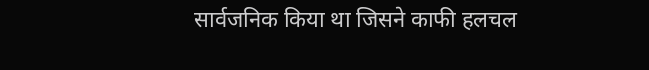सार्वजनिक किया था जिसने काफी हलचल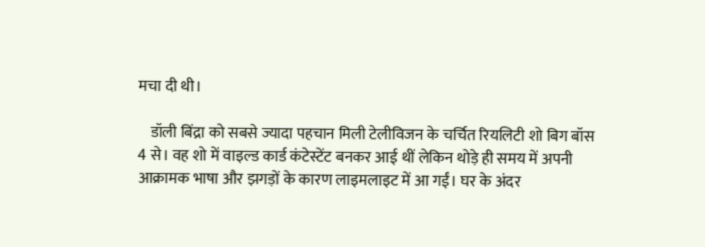मचा दी थी।

    डॉली बिंद्रा को सबसे ज्यादा पहचान मिली टेलीविजन के चर्चित रियलिटी शो बिग बॉस 4 से। वह शो में वाइल्ड कार्ड कंटेस्टेंट बनकर आई थीं लेकिन थोड़े ही समय में अपनी आक्रामक भाषा और झगड़ों के कारण लाइमलाइट में आ गईं। घर के अंदर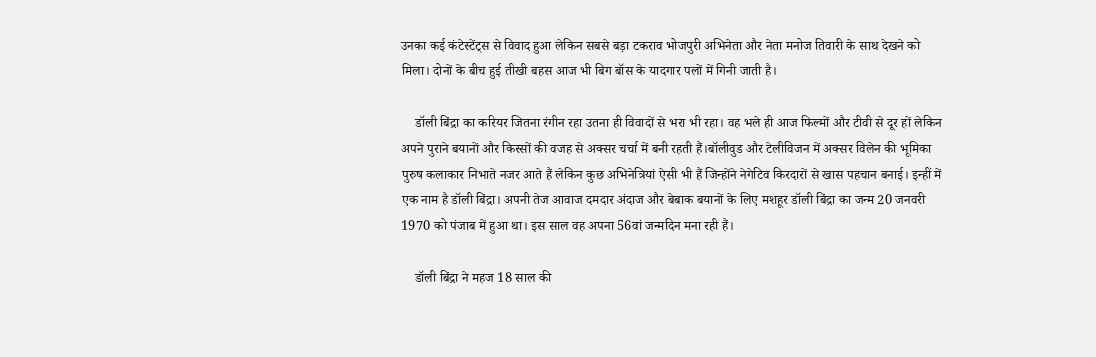उनका कई कंटेस्टेंट्स से विवाद हुआ लेकिन सबसे बड़ा टकराव भोजपुरी अभिनेता और नेता मनोज तिवारी के साथ देखने को मिला। दोनों के बीच हुई तीखी बहस आज भी बिग बॉस के यादगार पलों में गिनी जाती है।

    डॉली बिंद्रा का करियर जितना रंगीन रहा उतना ही विवादों से भरा भी रहा। वह भले ही आज फिल्मों और टीवी से दूर हों लेकिन अपने पुराने बयानों और किस्सों की वजह से अक्सर चर्चा में बनी रहती हैं।बॉलीवुड और टेलीविजन में अक्सर विलेन की भूमिका पुरुष कलाकार निभाते नजर आते हैं लेकिन कुछ अभिनेत्रियां ऐसी भी हैं जिन्होंने नेगेटिव किरदारों से खास पहचान बनाई। इन्हीं में एक नाम है डॉली बिंद्रा। अपनी तेज आवाज दमदार अंदाज और बेबाक बयानों के लिए मशहूर डॉली बिंद्रा का जन्म 20 जनवरी 1970 को पंजाब में हुआ था। इस साल वह अपना 56वां जन्मदिन मना रही हैं।

    डॉली बिंद्रा ने महज 18 साल की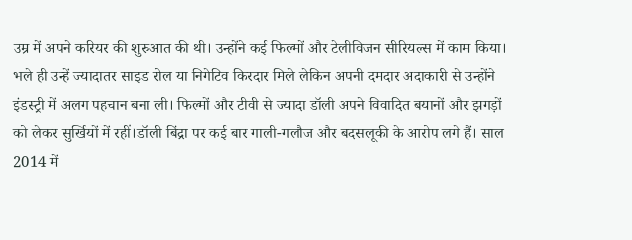उम्र में अपने करियर की शुरुआत की थी। उन्होंने कई फिल्मों और टेलीविजन सीरियल्स में काम किया। भले ही उन्हें ज्यादातर साइड रोल या निगेटिव किरदार मिले लेकिन अपनी दमदार अदाकारी से उन्होंने इंडस्ट्री में अलग पहचान बना ली। फिल्मों और टीवी से ज्यादा डॉली अपने विवादित बयानों और झगड़ों को लेकर सुर्खियों में रहीं।डॉली बिंद्रा पर कई बार गाली-गलौज और बदसलूकी के आरोप लगे हैं। साल 2014 में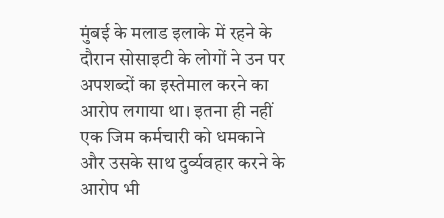मुंबई के मलाड इलाके में रहने के दौरान सोसाइटी के लोगों ने उन पर अपशब्दों का इस्तेमाल करने का आरोप लगाया था। इतना ही नहीं एक जिम कर्मचारी को धमकाने और उसके साथ दुर्व्यवहार करने के आरोप भी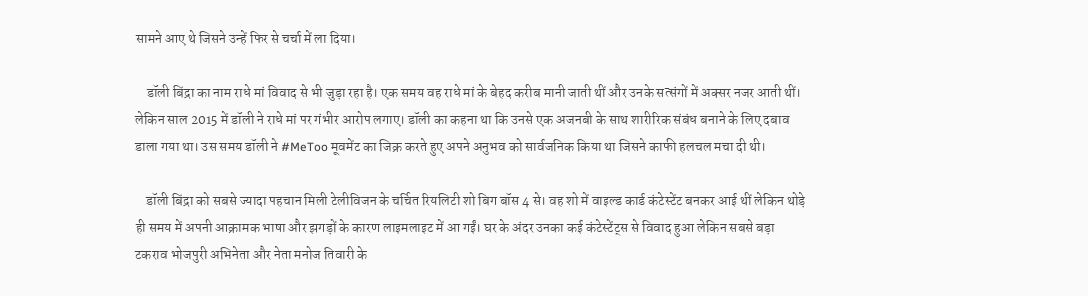सामने आए थे जिसने उन्हें फिर से चर्चा में ला दिया।

    डॉली बिंद्रा का नाम राधे मां विवाद से भी जुड़ा रहा है। एक समय वह राधे मां के बेहद करीब मानी जाती थीं और उनके सत्संगों में अक्सर नजर आती थीं। लेकिन साल 2015 में डॉली ने राधे मां पर गंभीर आरोप लगाए। डॉली का कहना था कि उनसे एक अजनबी के साथ शारीरिक संबंध बनाने के लिए दबाव डाला गया था। उस समय डॉली ने #MeToo मूवमेंट का जिक्र करते हुए अपने अनुभव को सार्वजनिक किया था जिसने काफी हलचल मचा दी थी।

    डॉली बिंद्रा को सबसे ज्यादा पहचान मिली टेलीविजन के चर्चित रियलिटी शो बिग बॉस 4 से। वह शो में वाइल्ड कार्ड कंटेस्टेंट बनकर आई थीं लेकिन थोड़े ही समय में अपनी आक्रामक भाषा और झगड़ों के कारण लाइमलाइट में आ गईं। घर के अंदर उनका कई कंटेस्टेंट्स से विवाद हुआ लेकिन सबसे बड़ा टकराव भोजपुरी अभिनेता और नेता मनोज तिवारी के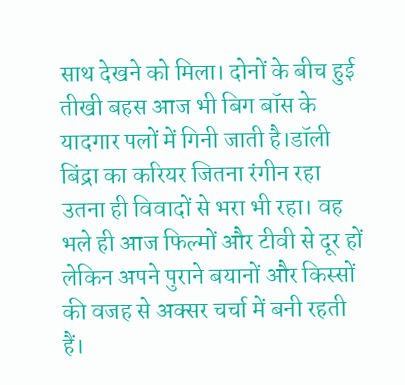साथ देखने को मिला। दोनों के बीच हुई तीखी बहस आज भी बिग बॉस के यादगार पलों में गिनी जाती है।डॉली बिंद्रा का करियर जितना रंगीन रहा उतना ही विवादों से भरा भी रहा। वह भले ही आज फिल्मों और टीवी से दूर हों लेकिन अपने पुराने बयानों और किस्सों की वजह से अक्सर चर्चा में बनी रहती हैं।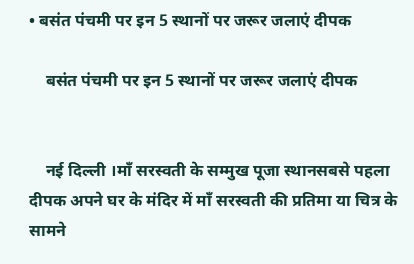• बसंत पंचमी पर इन 5 स्थानों पर जरूर जलाएं दीपक

    बसंत पंचमी पर इन 5 स्थानों पर जरूर जलाएं दीपक


    नई दिल्ली ।माँ सरस्वती के सम्मुख पूजा स्थानसबसे पहला दीपक अपने घर के मंदिर में माँ सरस्वती की प्रतिमा या चित्र के सामने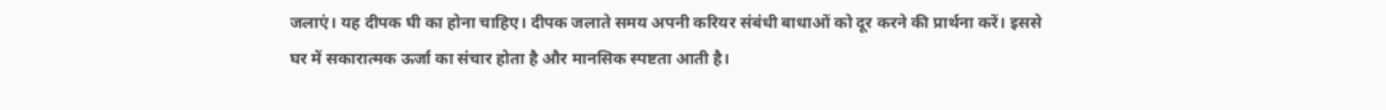जलाएं। यह दीपक घी का होना चाहिए। दीपक जलाते समय अपनी करियर संबंधी बाधाओं को दूर करने की प्रार्थना करें। इससे घर में सकारात्मक ऊर्जा का संचार होता है और मानसिक स्पष्टता आती है।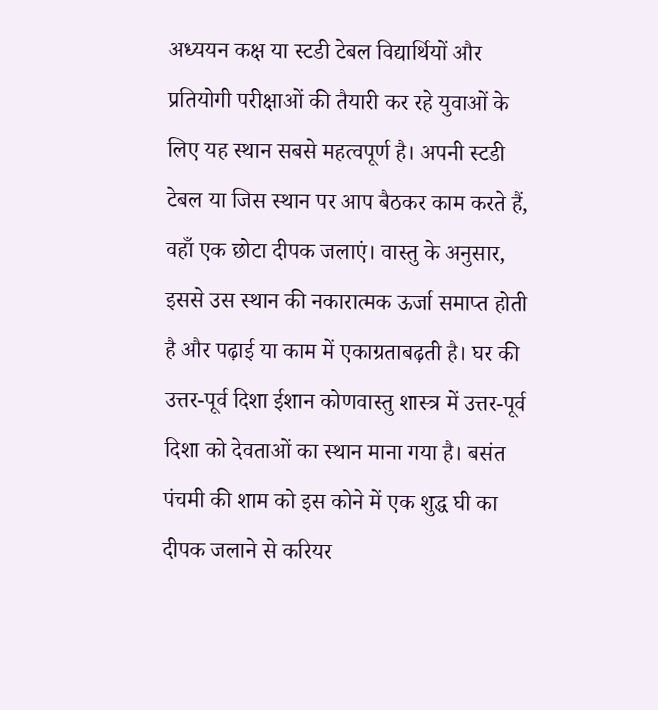अध्ययन कक्ष या स्टडी टेबल विद्यार्थियों और प्रतियोगी परीक्षाओं की तैयारी कर रहे युवाओं के लिए यह स्थान सबसे महत्वपूर्ण है। अपनी स्टडी टेबल या जिस स्थान पर आप बैठकर काम करते हैं, वहाँ एक छोटा दीपक जलाएं। वास्तु के अनुसार, इससे उस स्थान की नकारात्मक ऊर्जा समाप्त होती है और पढ़ाई या काम में एकाग्रताबढ़ती है। घर की उत्तर-पूर्व दिशा ईशान कोणवास्तु शास्त्र में उत्तर-पूर्व दिशा को देवताओं का स्थान माना गया है। बसंत पंचमी की शाम को इस कोने में एक शुद्ध घी का दीपक जलाने से करियर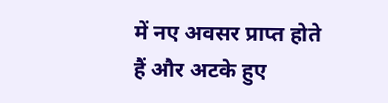में नए अवसर प्राप्त होते हैं और अटके हुए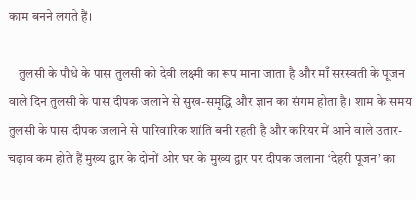काम बनने लगते हैं।

    तुलसी के पौधे के पास तुलसी को देवी लक्ष्मी का रूप माना जाता है और माँ सरस्वती के पूजन वाले दिन तुलसी के पास दीपक जलाने से सुख-समृद्धि और ज्ञान का संगम होता है। शाम के समय तुलसी के पास दीपक जलाने से पारिवारिक शांति बनी रहती है और करियर में आने वाले उतार-चढ़ाव कम होते हैं मुख्य द्वार के दोनों ओर घर के मुख्य द्वार पर दीपक जलाना ‘देहरी पूजन’ का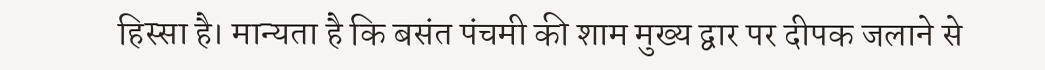हिस्सा है। मान्यता है कि बसंत पंचमी की शाम मुख्य द्वार पर दीपक जलाने से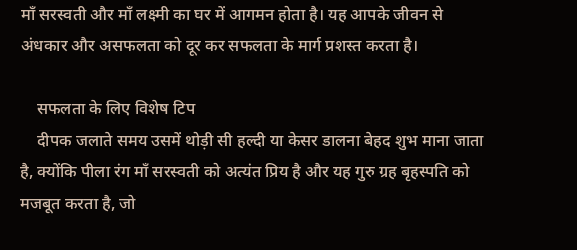माँ सरस्वती और माँ लक्ष्मी का घर में आगमन होता है। यह आपके जीवन से अंधकार और असफलता को दूर कर सफलता के मार्ग प्रशस्त करता है।

    सफलता के लिए विशेष टिप
    दीपक जलाते समय उसमें थोड़ी सी हल्दी या केसर डालना बेहद शुभ माना जाता है, क्योंकि पीला रंग माँ सरस्वती को अत्यंत प्रिय है और यह गुरु ग्रह बृहस्पति को मजबूत करता है, जो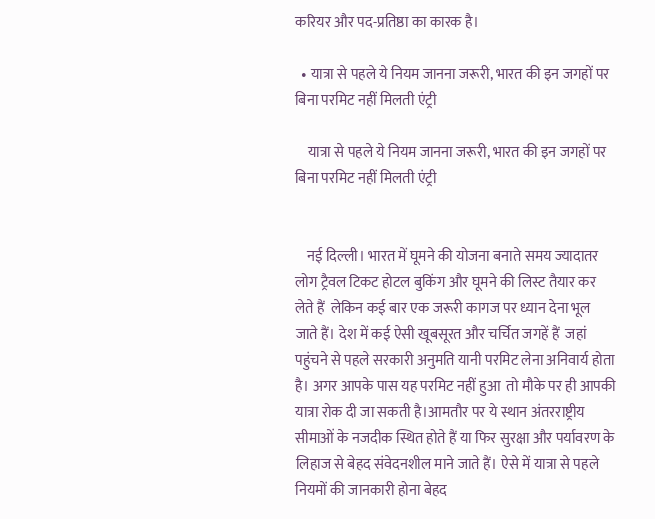करियर और पद-प्रतिष्ठा का कारक है।

  • यात्रा से पहले ये नियम जानना जरूरी, भारत की इन जगहों पर बिना परमिट नहीं मिलती एंट्री

    यात्रा से पहले ये नियम जानना जरूरी, भारत की इन जगहों पर बिना परमिट नहीं मिलती एंट्री


    नई दिल्ली। भारत में घूमने की योजना बनाते समय ज्यादातर लोग ट्रैवल टिकट होटल बुकिंग और घूमने की लिस्ट तैयार कर लेते हैं  लेकिन कई बार एक जरूरी कागज पर ध्यान देना भूल जाते हैं। देश में कई ऐसी खूबसूरत और चर्चित जगहें हैं  जहां पहुंचने से पहले सरकारी अनुमति यानी परमिट लेना अनिवार्य होता है। अगर आपके पास यह परमिट नहीं हुआ  तो मौके पर ही आपकी यात्रा रोक दी जा सकती है।आमतौर पर ये स्थान अंतरराष्ट्रीय सीमाओं के नजदीक स्थित होते हैं या फिर सुरक्षा और पर्यावरण के लिहाज से बेहद संवेदनशील माने जाते हैं। ऐसे में यात्रा से पहले नियमों की जानकारी होना बेहद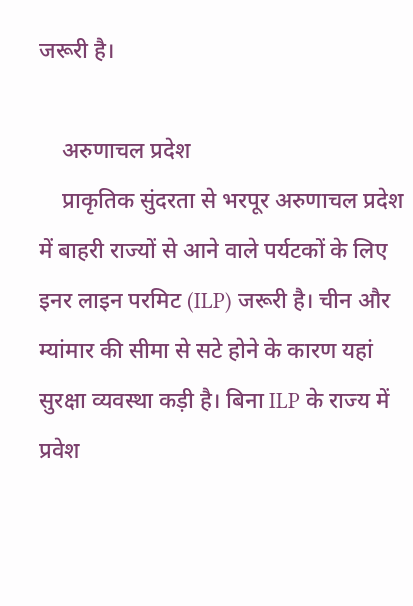जरूरी है।

    अरुणाचल प्रदेश
    प्राकृतिक सुंदरता से भरपूर अरुणाचल प्रदेश में बाहरी राज्यों से आने वाले पर्यटकों के लिए इनर लाइन परमिट (ILP) जरूरी है। चीन और म्यांमार की सीमा से सटे होने के कारण यहां सुरक्षा व्यवस्था कड़ी है। बिना ILP के राज्य में प्रवेश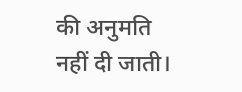की अनुमति नहीं दी जाती।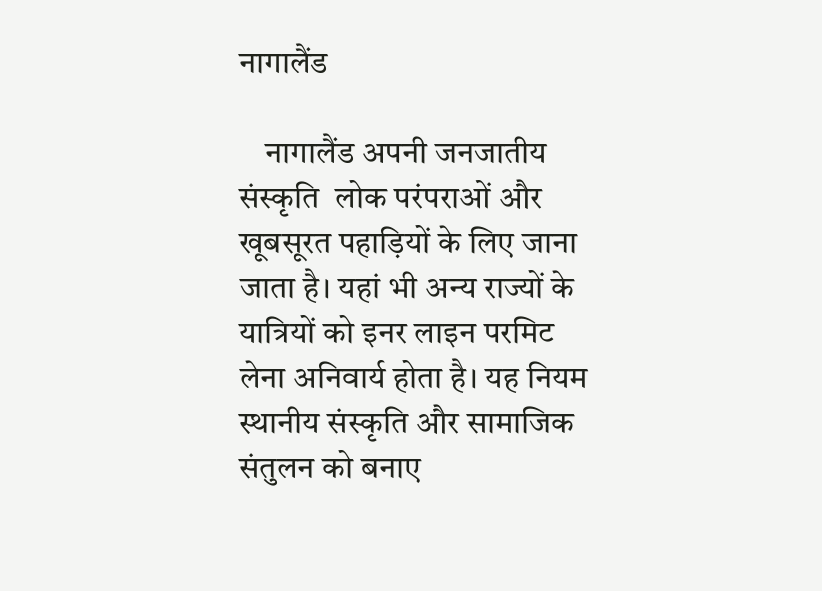नागालैंड

    नागालैंड अपनी जनजातीय संस्कृति  लोक परंपराओं और खूबसूरत पहाड़ियों के लिए जाना जाता है। यहां भी अन्य राज्यों के यात्रियों को इनर लाइन परमिट लेना अनिवार्य होता है। यह नियम स्थानीय संस्कृति और सामाजिक संतुलन को बनाए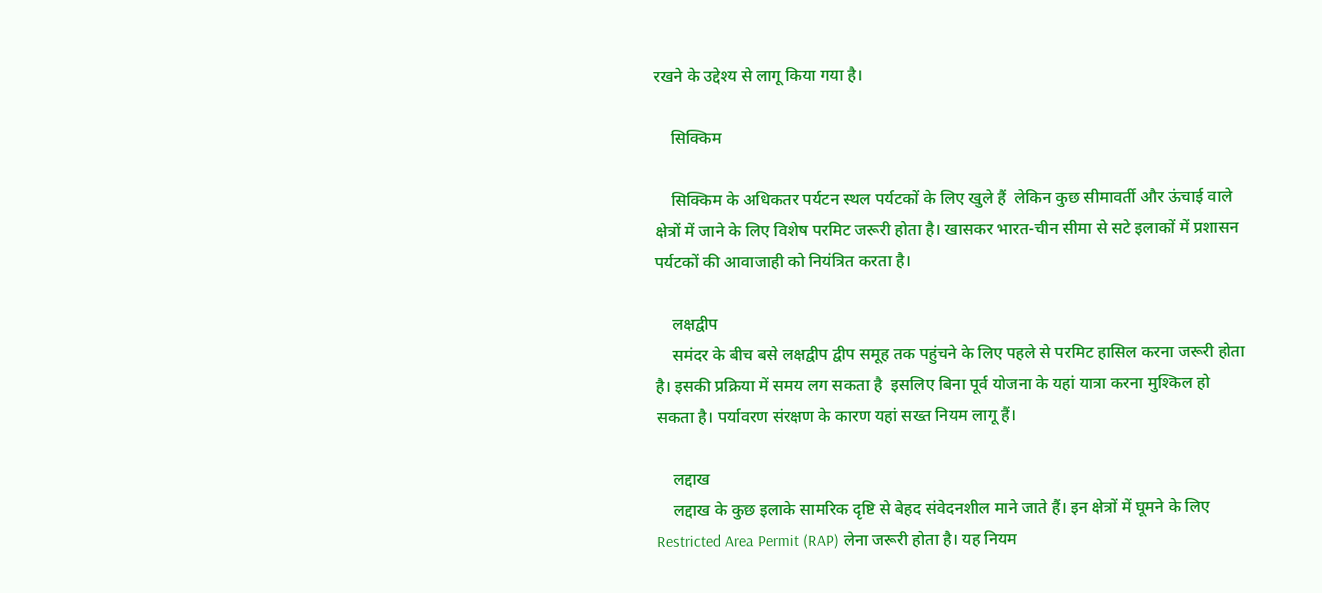रखने के उद्देश्य से लागू किया गया है।

    सिक्किम

    सिक्किम के अधिकतर पर्यटन स्थल पर्यटकों के लिए खुले हैं  लेकिन कुछ सीमावर्ती और ऊंचाई वाले क्षेत्रों में जाने के लिए विशेष परमिट जरूरी होता है। खासकर भारत-चीन सीमा से सटे इलाकों में प्रशासन पर्यटकों की आवाजाही को नियंत्रित करता है।

    लक्षद्वीप
    समंदर के बीच बसे लक्षद्वीप द्वीप समूह तक पहुंचने के लिए पहले से परमिट हासिल करना जरूरी होता है। इसकी प्रक्रिया में समय लग सकता है  इसलिए बिना पूर्व योजना के यहां यात्रा करना मुश्किल हो सकता है। पर्यावरण संरक्षण के कारण यहां सख्त नियम लागू हैं।

    लद्दाख
    लद्दाख के कुछ इलाके सामरिक दृष्टि से बेहद संवेदनशील माने जाते हैं। इन क्षेत्रों में घूमने के लिए Restricted Area Permit (RAP) लेना जरूरी होता है। यह नियम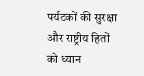पर्यटकों की सुरक्षा और राष्ट्रीय हितों को ध्यान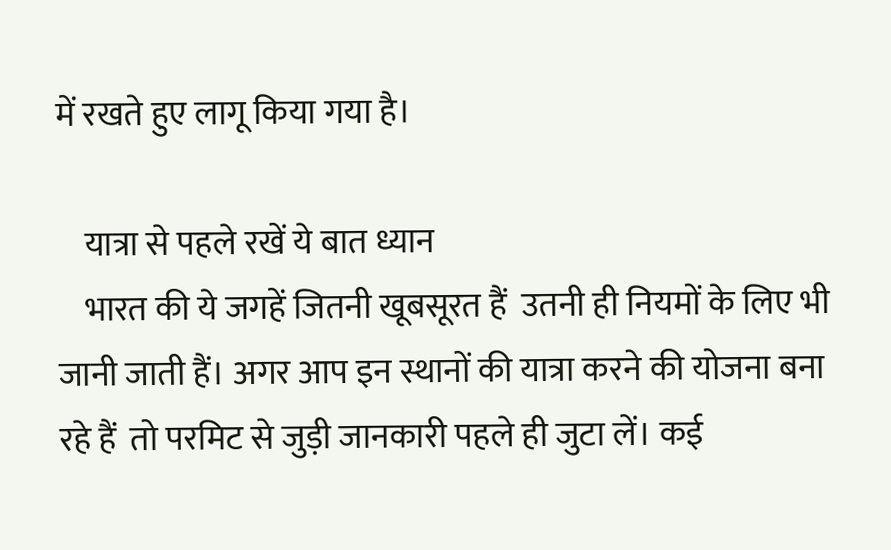में रखते हुए लागू किया गया है।

    यात्रा से पहले रखें ये बात ध्यान
    भारत की ये जगहें जितनी खूबसूरत हैं  उतनी ही नियमों के लिए भी जानी जाती हैं। अगर आप इन स्थानों की यात्रा करने की योजना बना रहे हैं  तो परमिट से जुड़ी जानकारी पहले ही जुटा लें। कई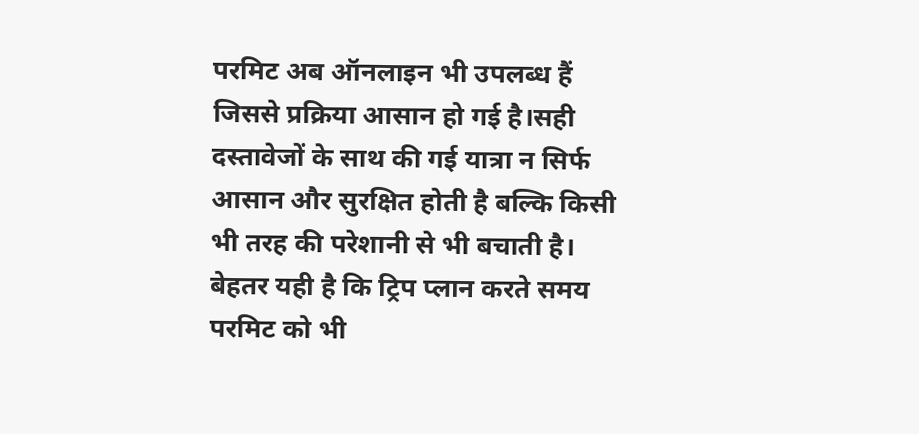परमिट अब ऑनलाइन भी उपलब्ध हैं   जिससे प्रक्रिया आसान हो गई है।सही दस्तावेजों के साथ की गई यात्रा न सिर्फ आसान और सुरक्षित होती है बल्कि किसी भी तरह की परेशानी से भी बचाती है। बेहतर यही है कि ट्रिप प्लान करते समय परमिट को भी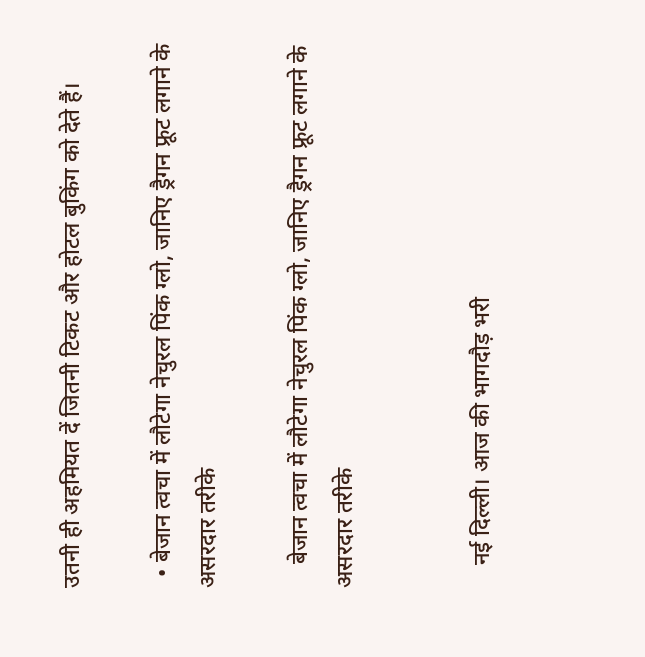उतनी ही अहमियत दें जितनी टिकट और होटल बुकिंग को देते हैं।

  • बेजान त्वचा में लौटेगा नेचुरल पिंक ग्लो, जानिए ड्रैगन फ्रूट लगाने के असरदार तरीके

    बेजान त्वचा में लौटेगा नेचुरल पिंक ग्लो, जानिए ड्रैगन फ्रूट लगाने के असरदार तरीके


    नई दिल्ली। आज की भागदौड़ भरी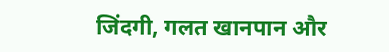जिंदगी, गलत खानपान और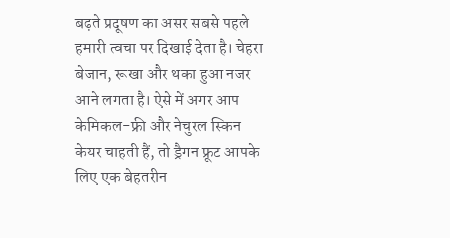बढ़ते प्रदूषण का असर सबसे पहले हमारी त्वचा पर दिखाई देता है। चेहरा बेजान, रूखा और थका हुआ नजर आने लगता है। ऐसे में अगर आप केमिकल-फ्री और नेचुरल स्किन केयर चाहती हैं, तो ड्रैगन फ्रूट आपके लिए एक बेहतरीन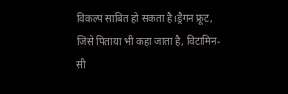विकल्प साबित हो सकता है।ड्रैगन फ्रूट, जिसे पिताया भी कहा जाता है, विटामिन-सी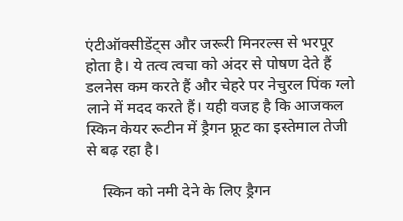एंटीऑक्सीडेंट्स और जरूरी मिनरल्स से भरपूर होता है। ये तत्व त्वचा को अंदर से पोषण देते हैं डलनेस कम करते हैं और चेहरे पर नेचुरल पिंक ग्लो लाने में मदद करते हैं। यही वजह है कि आजकल स्किन केयर रूटीन में ड्रैगन फ्रूट का इस्तेमाल तेजी से बढ़ रहा है।

    स्किन को नमी देने के लिए ड्रैगन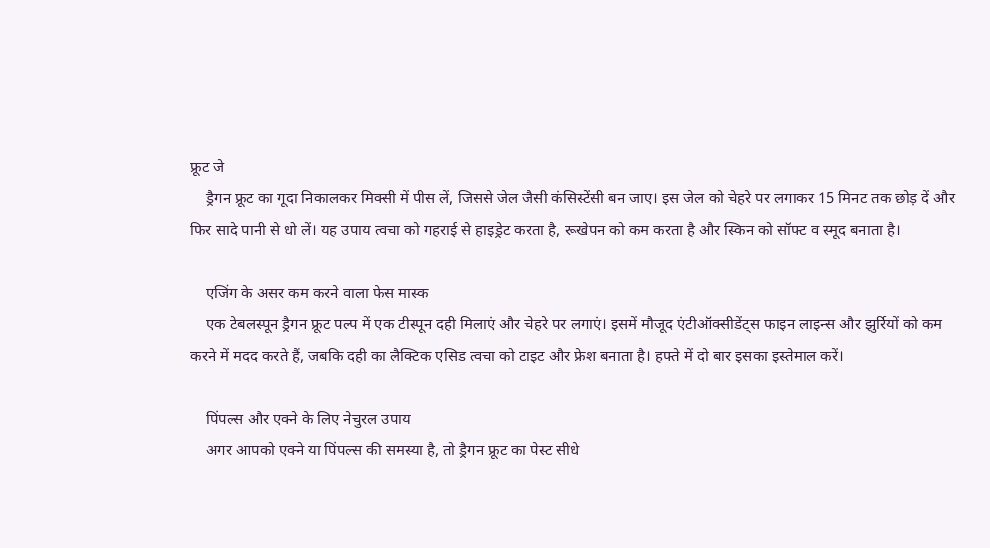फ्रूट जे
    ड्रैगन फ्रूट का गूदा निकालकर मिक्सी में पीस लें, जिससे जेल जैसी कंसिस्टेंसी बन जाए। इस जेल को चेहरे पर लगाकर 15 मिनट तक छोड़ दें और फिर सादे पानी से धो लें। यह उपाय त्वचा को गहराई से हाइड्रेट करता है, रूखेपन को कम करता है और स्किन को सॉफ्ट व स्मूद बनाता है।

    एजिंग के असर कम करने वाला फेस मास्क
    एक टेबलस्पून ड्रैगन फ्रूट पल्प में एक टीस्पून दही मिलाएं और चेहरे पर लगाएं। इसमें मौजूद एंटीऑक्सीडेंट्स फाइन लाइन्स और झुर्रियों को कम करने में मदद करते हैं, जबकि दही का लैक्टिक एसिड त्वचा को टाइट और फ्रेश बनाता है। हफ्ते में दो बार इसका इस्तेमाल करें।

    पिंपल्स और एक्ने के लिए नेचुरल उपाय
    अगर आपको एक्ने या पिंपल्स की समस्या है, तो ड्रैगन फ्रूट का पेस्ट सीधे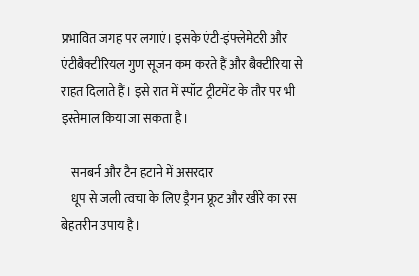प्रभावित जगह पर लगाएं। इसके एंटी-इंफ्लेमेटरी और एंटीबैक्टीरियल गुण सूजन कम करते हैं और बैक्टीरिया से राहत दिलाते हैं। इसे रात में स्पॉट ट्रीटमेंट के तौर पर भी इस्तेमाल किया जा सकता है।

    सनबर्न और टैन हटाने में असरदार
    धूप से जली त्वचा के लिए ड्रैगन फ्रूट और खीरे का रस बेहतरीन उपाय है।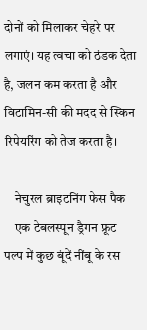दोनों को मिलाकर चेहरे पर लगाएं। यह त्वचा को ठंडक देता है, जलन कम करता है और विटामिन-सी की मदद से स्किन रिपेयरिंग को तेज करता है।

    नेचुरल ब्राइटनिंग फेस पैक
    एक टेबलस्पून ड्रैगन फ्रूट पल्प में कुछ बूंदें नींबू के रस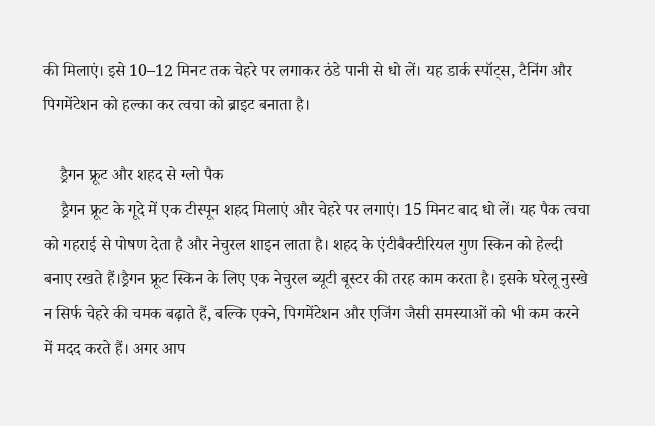की मिलाएं। इसे 10–12 मिनट तक चेहरे पर लगाकर ठंडे पानी से धो लें। यह डार्क स्पॉट्स, टैनिंग और पिगमेंटेशन को हल्का कर त्वचा को ब्राइट बनाता है।

    ड्रैगन फ्रूट और शहद से ग्लो पैक
    ड्रैगन फ्रूट के गूदे में एक टीस्पून शहद मिलाएं और चेहरे पर लगाएं। 15 मिनट बाद धो लें। यह पैक त्वचा को गहराई से पोषण देता है और नेचुरल शाइन लाता है। शहद के एंटीबैक्टीरियल गुण स्किन को हेल्दी बनाए रखते हैं।ड्रैगन फ्रूट स्किन के लिए एक नेचुरल ब्यूटी बूस्टर की तरह काम करता है। इसके घरेलू नुस्खे न सिर्फ चेहरे की चमक बढ़ाते हैं, बल्कि एक्ने, पिगमेंटेशन और एजिंग जैसी समस्याओं को भी कम करने में मदद करते हैं। अगर आप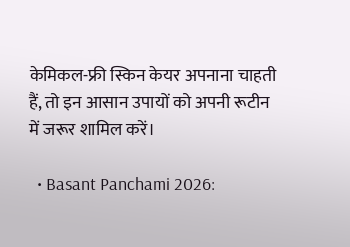केमिकल-फ्री स्किन केयर अपनाना चाहती हैं, तो इन आसान उपायों को अपनी रूटीन में जरूर शामिल करें।

  • Basant Panchami 2026: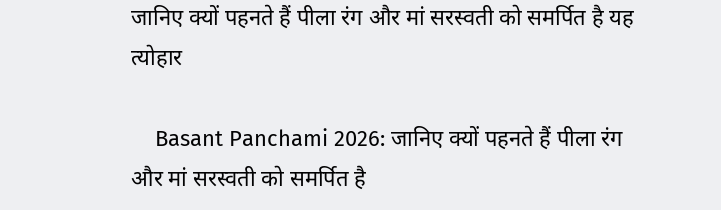जानिए क्यों पहनते हैं पीला रंग और मां सरस्वती को समर्पित है यह त्योहार

    Basant Panchami 2026: जानिए क्यों पहनते हैं पीला रंग और मां सरस्वती को समर्पित है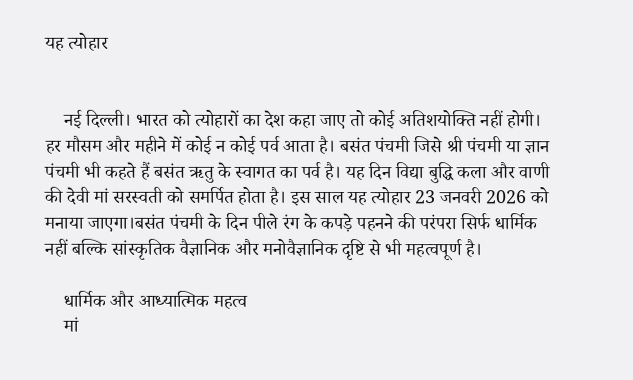यह त्योहार


    नई दिल्ली। भारत को त्योहारों का देश कहा जाए तो कोई अतिशयोक्ति नहीं होगी। हर मौसम और महीने में कोई न कोई पर्व आता है। बसंत पंचमी जिसे श्री पंचमी या ज्ञान पंचमी भी कहते हैं बसंत ऋतु के स्वागत का पर्व है। यह दिन विद्या बुद्धि कला और वाणी की देवी मां सरस्वती को समर्पित होता है। इस साल यह त्योहार 23 जनवरी 2026 को मनाया जाएगा।बसंत पंचमी के दिन पीले रंग के कपड़े पहनने की परंपरा सिर्फ धार्मिक नहीं बल्कि सांस्कृतिक वैज्ञानिक और मनोवैज्ञानिक दृष्टि से भी महत्वपूर्ण है।

    धार्मिक और आध्यात्मिक महत्व
    मां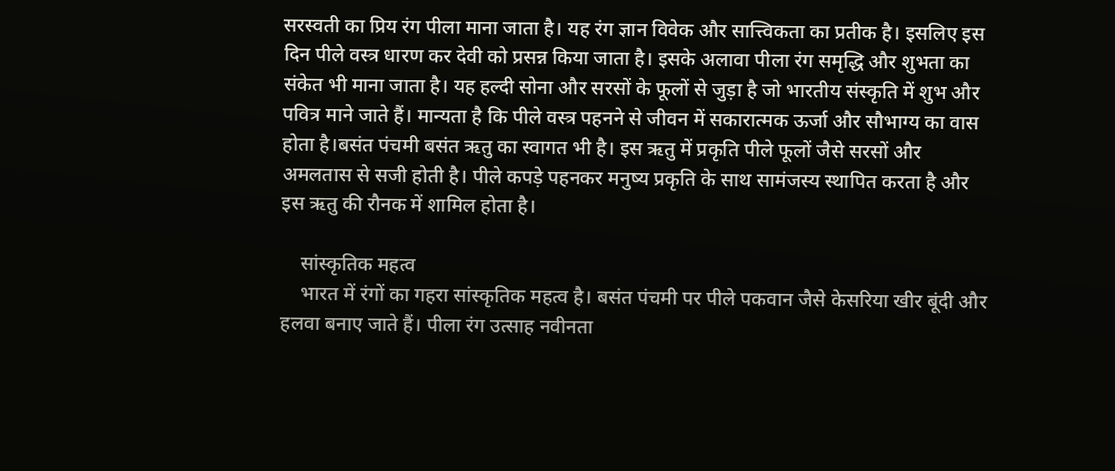सरस्वती का प्रिय रंग पीला माना जाता है। यह रंग ज्ञान विवेक और सात्त्विकता का प्रतीक है। इसलिए इस दिन पीले वस्त्र धारण कर देवी को प्रसन्न किया जाता है। इसके अलावा पीला रंग समृद्धि और शुभता का संकेत भी माना जाता है। यह हल्दी सोना और सरसों के फूलों से जुड़ा है जो भारतीय संस्कृति में शुभ और पवित्र माने जाते हैं। मान्यता है कि पीले वस्त्र पहनने से जीवन में सकारात्मक ऊर्जा और सौभाग्य का वास होता है।बसंत पंचमी बसंत ऋतु का स्वागत भी है। इस ऋतु में प्रकृति पीले फूलों जैसे सरसों और अमलतास से सजी होती है। पीले कपड़े पहनकर मनुष्य प्रकृति के साथ सामंजस्य स्थापित करता है और इस ऋतु की रौनक में शामिल होता है।

    सांस्कृतिक महत्व
    भारत में रंगों का गहरा सांस्कृतिक महत्व है। बसंत पंचमी पर पीले पकवान जैसे केसरिया खीर बूंदी और हलवा बनाए जाते हैं। पीला रंग उत्साह नवीनता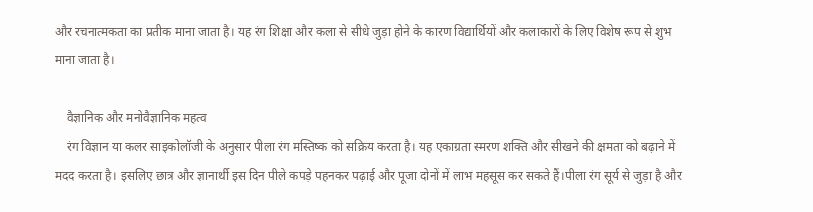और रचनात्मकता का प्रतीक माना जाता है। यह रंग शिक्षा और कला से सीधे जुड़ा होने के कारण विद्यार्थियों और कलाकारों के लिए विशेष रूप से शुभ माना जाता है।

    वैज्ञानिक और मनोवैज्ञानिक महत्व
    रंग विज्ञान या कलर साइकोलॉजी के अनुसार पीला रंग मस्तिष्क को सक्रिय करता है। यह एकाग्रता स्मरण शक्ति और सीखने की क्षमता को बढ़ाने में मदद करता है। इसलिए छात्र और ज्ञानार्थी इस दिन पीले कपड़े पहनकर पढ़ाई और पूजा दोनों में लाभ महसूस कर सकते हैं।पीला रंग सूर्य से जुड़ा है और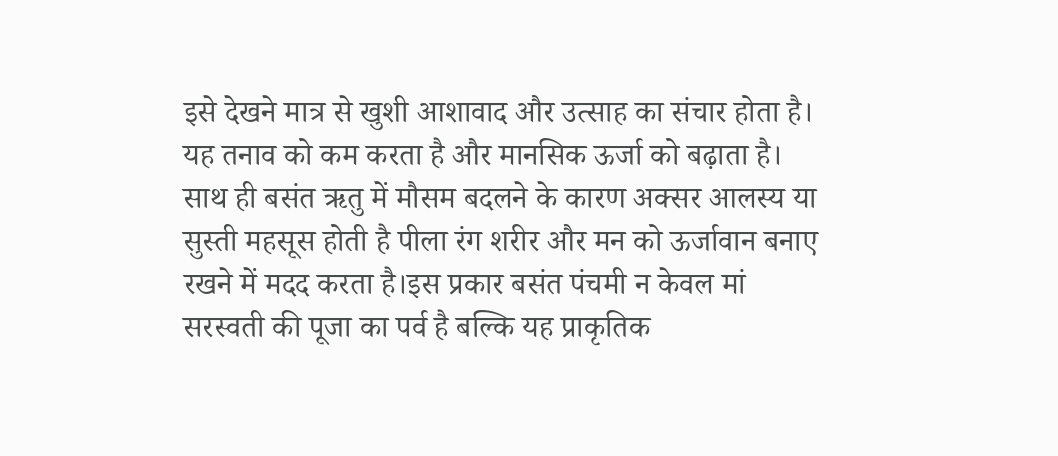इसे देखने मात्र से खुशी आशावाद और उत्साह का संचार होता है। यह तनाव को कम करता है और मानसिक ऊर्जा को बढ़ाता है। साथ ही बसंत ऋतु में मौसम बदलने के कारण अक्सर आलस्य या सुस्ती महसूस होती है पीला रंग शरीर और मन को ऊर्जावान बनाए रखने में मदद करता है।इस प्रकार बसंत पंचमी न केवल मां सरस्वती की पूजा का पर्व है बल्कि यह प्राकृतिक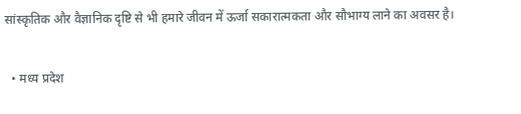सांस्कृतिक और वैज्ञानिक दृष्टि से भी हमारे जीवन में ऊर्जा सकारात्मकता और सौभाग्य लाने का अवसर है।

  • मध्‍य प्रदेश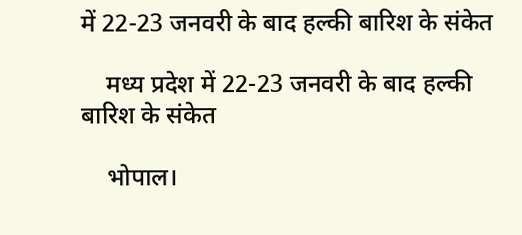में 22-23 जनवरी के बाद हल्की बारिश के संकेत

    मध्‍य प्रदेश में 22-23 जनवरी के बाद हल्की बारिश के संकेत

    भोपाल।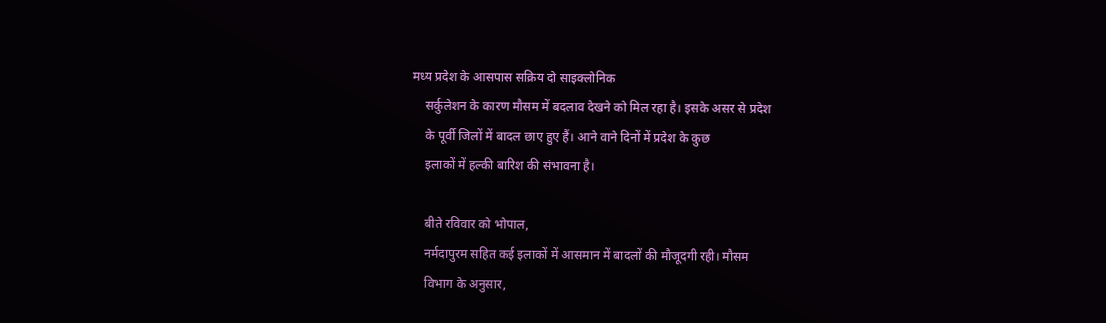मध्य प्रदेश के आसपास सक्रिय दो साइक्लोनिक
    सर्कुलेशन के कारण मौसम में बदलाव देखने को मिल रहा है। इसके असर से प्रदेश
    के पूर्वी जिलों में बादल छाए हुए हैं। आने वाने दिनों में प्रदेश के कुछ
    इलाकों में हल्की बारिश की संभावना है।

    बीते रविवार को भोपाल,
    नर्मदापुरम सहित कई इलाकों में आसमान में बादलों की मौजूदगी रही। मौसम
    विभाग के अनुसार,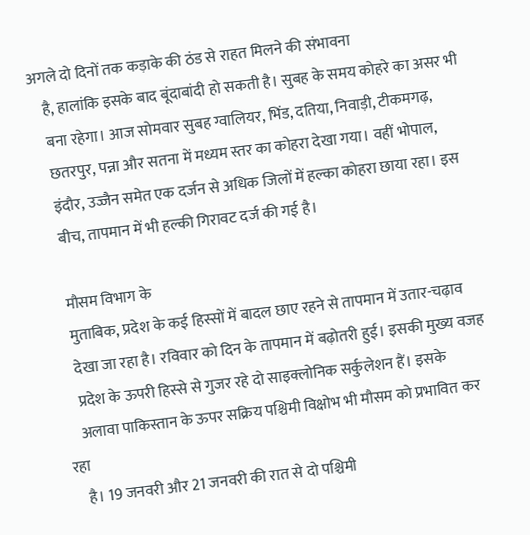अगले दो दिनों तक कड़ाके की ठंड से राहत मिलने की संभावना
    है, हालांकि इसके बाद बूंदाबांदी हो सकती है। सुबह के समय कोहरे का असर भी
    बना रहेगा। आज सोमवार सुबह ग्वालियर, भिंड, दतिया, निवाड़ी, टीकमगढ़,
    छतरपुर, पन्ना और सतना में मध्यम स्तर का कोहरा देखा गया। वहीं भोपाल,
    इंदौर, उज्जैन समेत एक दर्जन से अधिक जिलों में हल्का कोहरा छाया रहा। इस
    बीच, तापमान में भी हल्की गिरावट दर्ज की गई है।

    मौसम विभाग के
    मुताबिक, प्रदेश के कई हिस्सों में बादल छाए रहने से तापमान में उतार-चढ़ाव
    देखा जा रहा है। रविवार को दिन के तापमान में बढ़ोतरी हुई। इसकी मुख्य वजह
    प्रदेश के ऊपरी हिस्से से गुजर रहे दो साइक्लोनिक सर्कुलेशन हैं। इसके
    अलावा पाकिस्तान के ऊपर सक्रिय पश्चिमी विक्षोभ भी मौसम को प्रभावित कर रहा
    है। 19 जनवरी और 21 जनवरी की रात से दो पश्चिमी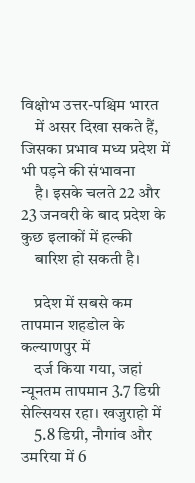विक्षोभ उत्तर-पश्चिम भारत
    में असर दिखा सकते हैं, जिसका प्रभाव मध्य प्रदेश में भी पड़ने की संभावना
    है। इसके चलते 22 और 23 जनवरी के बाद प्रदेश के कुछ इलाकों में हल्की
    बारिश हो सकती है।

    प्रदेश में सबसे कम तापमान शहडोल के कल्याणपुर में
    दर्ज किया गया, जहां न्यूनतम तापमान 3.7 डिग्री सेल्सियस रहा। खजुराहो में
    5.8 डिग्री, नौगांव और उमरिया में 6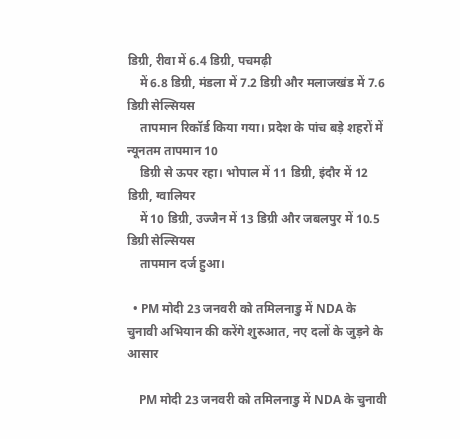डिग्री, रीवा में 6.4 डिग्री, पचमढ़ी
    में 6.8 डिग्री, मंडला में 7.2 डिग्री और मलाजखंड में 7.6 डिग्री सेल्सियस
    तापमान रिकॉर्ड किया गया। प्रदेश के पांच बड़े शहरों में न्यूनतम तापमान 10
    डिग्री से ऊपर रहा। भोपाल में 11 डिग्री, इंदौर में 12 डिग्री, ग्वालियर
    में 10 डिग्री, उज्जैन में 13 डिग्री और जबलपुर में 10.5 डिग्री सेल्सियस
    तापमान दर्ज हुआ।

  • PM मोदी 23 जनवरी को तमिलनाडु में NDA के चुनावी अभियान की करेंगे शुरुआत, नए दलों के जुड़ने के आसार

    PM मोदी 23 जनवरी को तमिलनाडु में NDA के चुनावी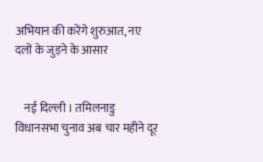अभियान की करेंगे शुरुआत, नए दलों के जुड़ने के आसार


    नई दिल्‍ली । तमिलनाडु विधानसभा चुनाव अब चार महीने दूर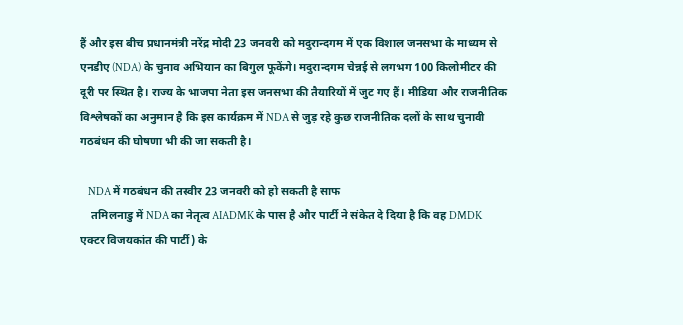हैं और इस बीच प्रधानमंत्री नरेंद्र मोदी 23 जनवरी को मदुरान्दगम में एक विशाल जनसभा के माध्यम से एनडीए (NDA) के चुनाव अभियान का बिगुल फूकेंगे। मदुरान्दगम चेन्नई से लगभग 100 किलोमीटर की दूरी पर स्थित है। राज्य के भाजपा नेता इस जनसभा की तैयारियों में जुट गए हैं। मीडिया और राजनीतिक विश्लेषकों का अनुमान है कि इस कार्यक्रम में NDA से जुड़ रहे कुछ राजनीतिक दलों के साथ चुनावी गठबंधन की घोषणा भी की जा सकती है।

    NDA में गठबंधन की तस्वीर 23 जनवरी को हो सकती है साफ
    तमिलनाडु में NDA का नेतृत्व AIADMK के पास है और पार्टी ने संकेत दे दिया है कि वह DMDK एक्टर विजयकांत की पार्टी) के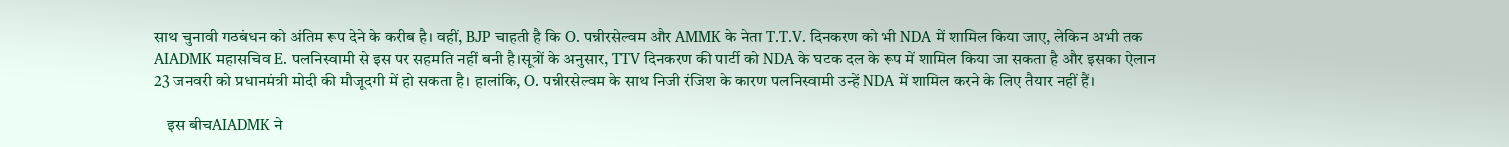साथ चुनावी गठबंधन को अंतिम रूप देने के करीब है। वहीं, BJP चाहती है कि O. पन्नीरसेल्वम और AMMK के नेता T.T.V. दिनकरण को भी NDA में शामिल किया जाए, लेकिन अभी तक AIADMK महासचिव E. पलनिस्वामी से इस पर सहमति नहीं बनी है।सूत्रों के अनुसार, TTV दिनकरण की पार्टी को NDA के घटक दल के रूप में शामिल किया जा सकता है और इसका ऐलान 23 जनवरी को प्रधानमंत्री मोदी की मौजूदगी में हो सकता है। हालांकि, O. पन्नीरसेल्वम के साथ निजी रंजिश के कारण पलनिस्वामी उन्हें NDA में शामिल करने के लिए तैयार नहीं हैं।

    इस बीचAIADMK ने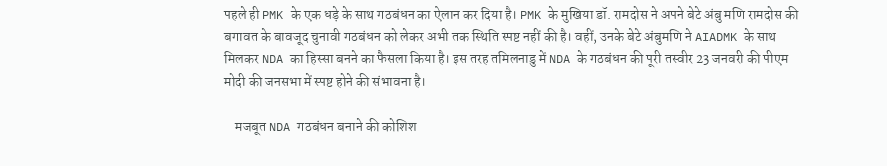पहले ही PMK के एक धड़े के साथ गठबंधन का ऐलान कर दिया है। PMK के मुखिया डॉ. रामदोस ने अपने बेटे अंबु मणि रामदोस की बगावत के बावजूद चुनावी गठबंधन को लेकर अभी तक स्थिति स्पष्ट नहीं की है। वहीं, उनके बेटे अंबुमणि ने AIADMK के साथ मिलकर NDA का हिस्सा बनने का फैसला किया है। इस तरह तमिलनाडु में NDA के गठबंधन की पूरी तस्वीर 23 जनवरी की पीएम मोदी की जनसभा में स्पष्ट होने की संभावना है।

    मजबूत NDA गठबंधन बनाने की कोशिश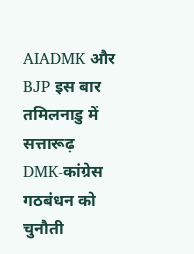AIADMK और BJP इस बार तमिलनाडु में सत्तारूढ़ DMK-कांग्रेस गठबंधन को चुनौती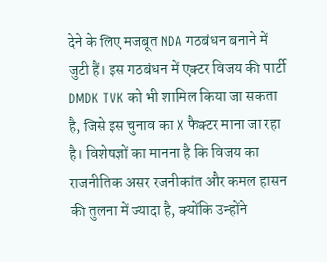देने के लिए मजबूत NDA गठबंधन बनाने में जुटी हैं। इस गठबंधन में एक्टर विजय की पार्टी DMDK TVK को भी शामिल किया जा सकता है, जिसे इस चुनाव का X फैक्टर माना जा रहा है। विशेषज्ञों का मानना है कि विजय का राजनीतिक असर रजनीकांत और कमल हासन की तुलना में ज्यादा है, क्योंकि उन्होंने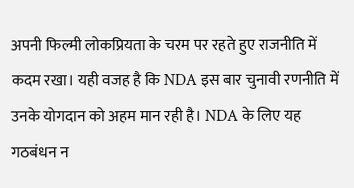अपनी फिल्मी लोकप्रियता के चरम पर रहते हुए राजनीति में कदम रखा। यही वजह है कि NDA इस बार चुनावी रणनीति में उनके योगदान को अहम मान रही है। NDA के लिए यह गठबंधन न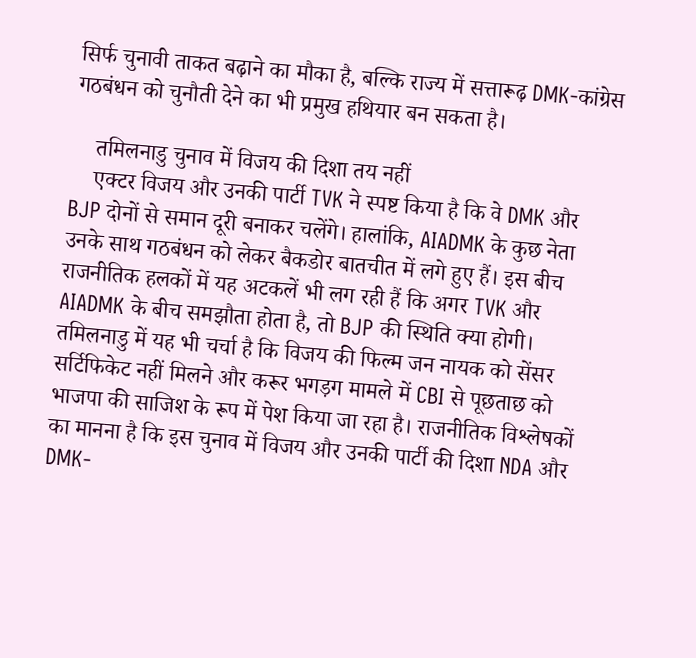सिर्फ चुनावी ताकत बढ़ाने का मौका है, बल्कि राज्य में सत्तारूढ़ DMK-कांग्रेस गठबंधन को चुनौती देने का भी प्रमुख हथियार बन सकता है।

    तमिलनाडु चुनाव में विजय की दिशा तय नहीं
    एक्टर विजय और उनकी पार्टी TVK ने स्पष्ट किया है कि वे DMK और BJP दोनों से समान दूरी बनाकर चलेंगे। हालांकि, AIADMK के कुछ नेता उनके साथ गठबंधन को लेकर बैकडोर बातचीत में लगे हुए हैं। इस बीच राजनीतिक हलकों में यह अटकलें भी लग रही हैं कि अगर TVK और AIADMK के बीच समझौता होता है, तो BJP की स्थिति क्या होगी। तमिलनाडु में यह भी चर्चा है कि विजय की फिल्म जन नायक को सेंसर सर्टिफिकेट नहीं मिलने और करूर भगड़ग मामले में CBI से पूछताछ को भाजपा की साजिश के रूप में पेश किया जा रहा है। राजनीतिक विश्लेषकों का मानना है कि इस चुनाव में विजय और उनकी पार्टी की दिशा NDA और DMK-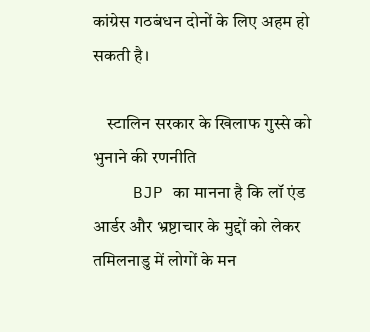कांग्रेस गठबंधन दोनों के लिए अहम हो सकती है।

    स्टालिन सरकार के खिलाफ गुस्से को भुनाने की रणनीति
    BJP का मानना है कि लॉ एंड आर्डर और भ्रष्टाचार के मुद्दों को लेकर तमिलनाडु में लोगों के मन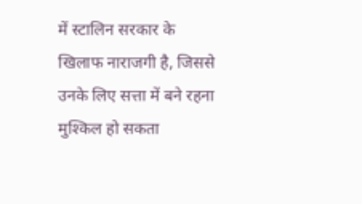में स्टालिन सरकार के खिलाफ नाराजगी है, जिससे उनके लिए सत्ता में बने रहना मुश्किल हो सकता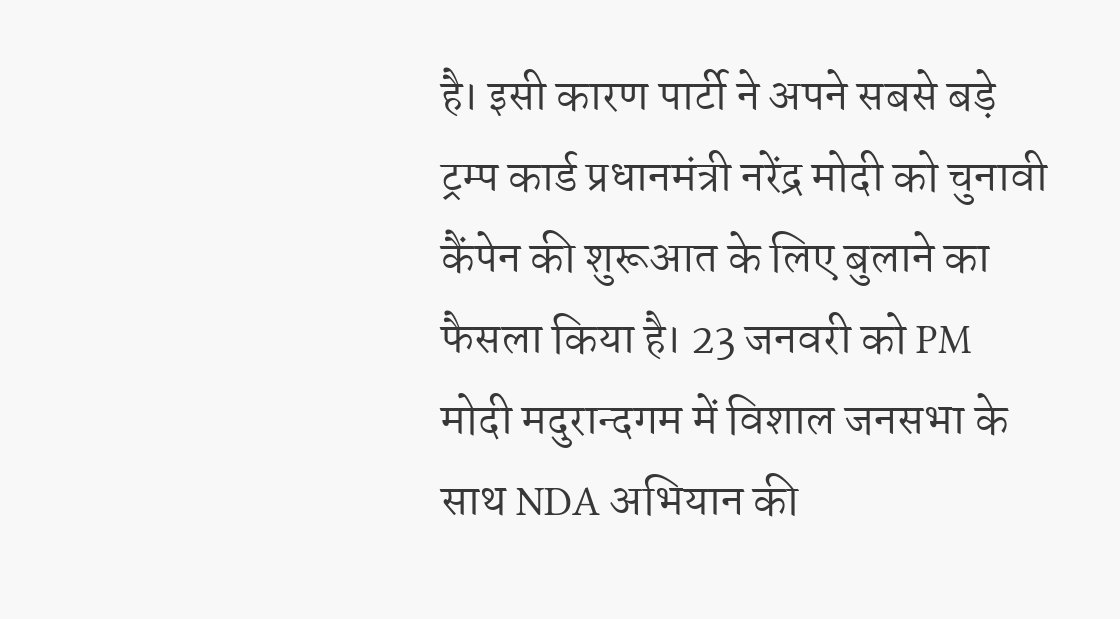है। इसी कारण पार्टी ने अपने सबसे बड़े ट्रम्प कार्ड प्रधानमंत्री नरेंद्र मोदी को चुनावी कैंपेन की शुरूआत के लिए बुलाने का फैसला किया है। 23 जनवरी को PM मोदी मदुरान्दगम में विशाल जनसभा के साथ NDA अभियान की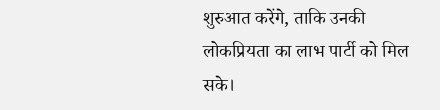शुरुआत करेंगे, ताकि उनकी लोकप्रियता का लाभ पार्टी को मिल सके।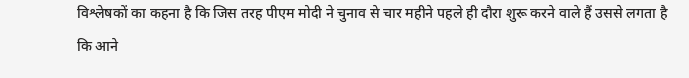विश्लेषकों का कहना है कि जिस तरह पीएम मोदी ने चुनाव से चार महीने पहले ही दौरा शुरू करने वाले हैं उससे लगता है कि आने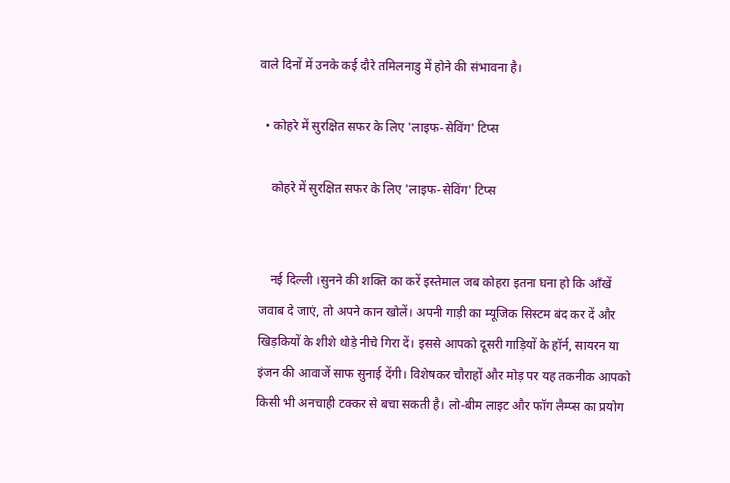वाले दिनों में उनके कई दौरे तमिलनाडु में होने की संभावना है।

  • कोहरे में सुरक्षित सफर के लिए 'लाइफ-सेविंग' टिप्स

    कोहरे में सुरक्षित सफर के लिए 'लाइफ-सेविंग' टिप्स


    नई दिल्ली ।सुनने की शक्ति का करें इस्तेमाल जब कोहरा इतना घना हो कि आँखें जवाब दे जाएं, तो अपने कान खोलें। अपनी गाड़ी का म्यूजिक सिस्टम बंद कर दें और खिड़कियों के शीशे थोड़े नीचे गिरा दें। इससे आपको दूसरी गाड़ियों के हॉर्न, सायरन या इंजन की आवाजें साफ सुनाई देंगी। विशेषकर चौराहों और मोड़ पर यह तकनीक आपको किसी भी अनचाही टक्कर से बचा सकती है। लो-बीम लाइट और फॉग लैम्प्स का प्रयोग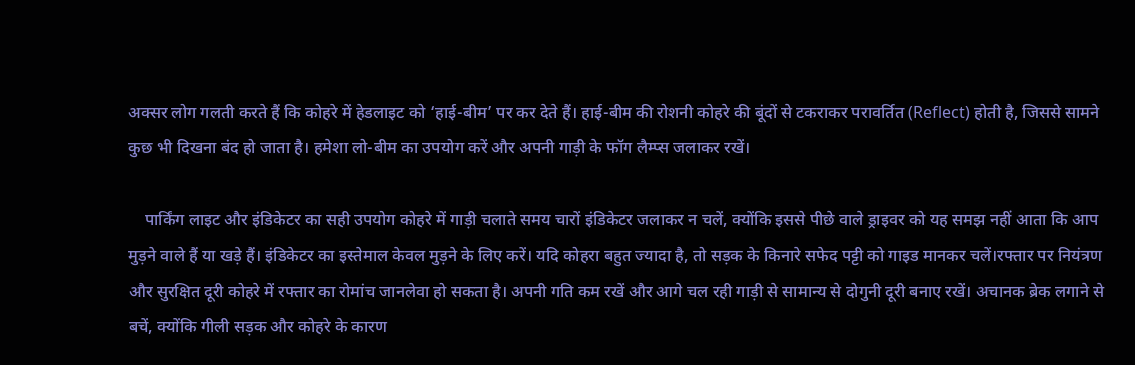अक्सर लोग गलती करते हैं कि कोहरे में हेडलाइट को ‘हाई-बीम’ पर कर देते हैं। हाई-बीम की रोशनी कोहरे की बूंदों से टकराकर परावर्तित (Reflect) होती है, जिससे सामने कुछ भी दिखना बंद हो जाता है। हमेशा लो-बीम का उपयोग करें और अपनी गाड़ी के फॉग लैम्प्स जलाकर रखें।

    पार्किंग लाइट और इंडिकेटर का सही उपयोग कोहरे में गाड़ी चलाते समय चारों इंडिकेटर जलाकर न चलें, क्योंकि इससे पीछे वाले ड्राइवर को यह समझ नहीं आता कि आप मुड़ने वाले हैं या खड़े हैं। इंडिकेटर का इस्तेमाल केवल मुड़ने के लिए करें। यदि कोहरा बहुत ज्यादा है, तो सड़क के किनारे सफेद पट्टी को गाइड मानकर चलें।रफ्तार पर नियंत्रण और सुरक्षित दूरी कोहरे में रफ्तार का रोमांच जानलेवा हो सकता है। अपनी गति कम रखें और आगे चल रही गाड़ी से सामान्य से दोगुनी दूरी बनाए रखें। अचानक ब्रेक लगाने से बचें, क्योंकि गीली सड़क और कोहरे के कारण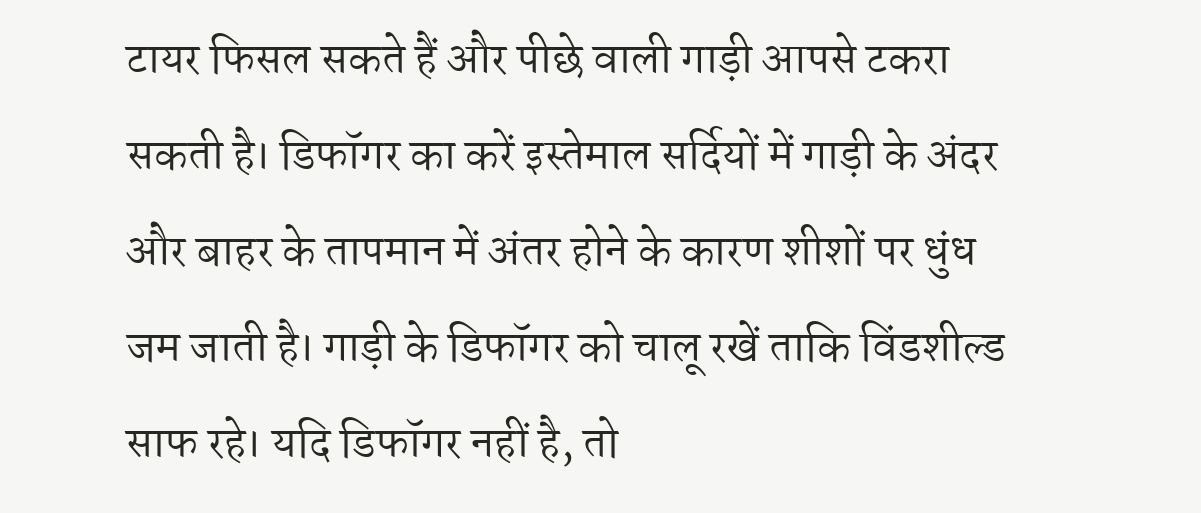टायर फिसल सकते हैं और पीछे वाली गाड़ी आपसे टकरा सकती है। डिफॉगर का करें इस्तेमाल सर्दियों में गाड़ी के अंदर और बाहर के तापमान में अंतर होने के कारण शीशों पर धुंध जम जाती है। गाड़ी के डिफॉगर को चालू रखें ताकि विंडशील्ड साफ रहे। यदि डिफॉगर नहीं है, तो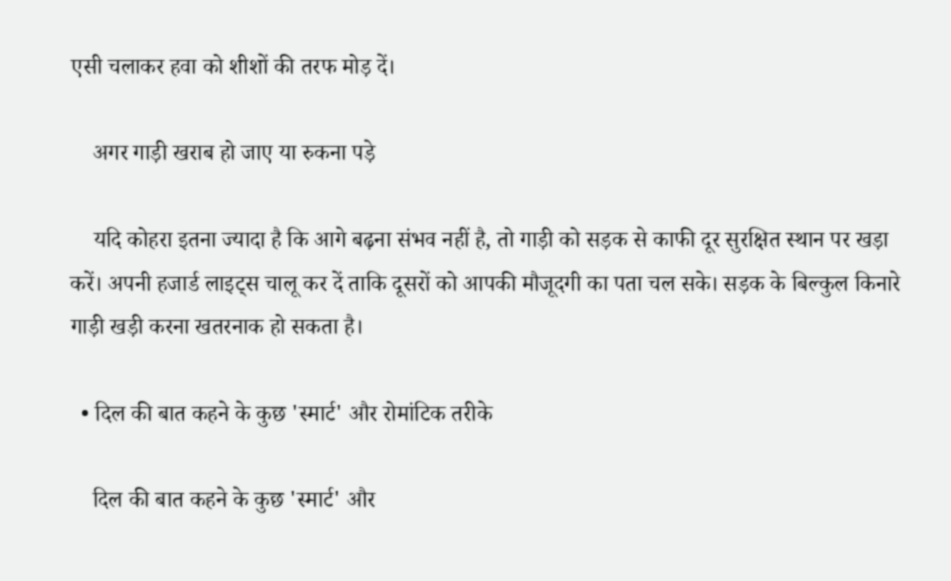एसी चलाकर हवा को शीशों की तरफ मोड़ दें।

    अगर गाड़ी खराब हो जाए या रुकना पड़े

    यदि कोहरा इतना ज्यादा है कि आगे बढ़ना संभव नहीं है, तो गाड़ी को सड़क से काफी दूर सुरक्षित स्थान पर खड़ा करें। अपनी हजार्ड लाइट्स चालू कर दें ताकि दूसरों को आपकी मौजूदगी का पता चल सके। सड़क के बिल्कुल किनारे गाड़ी खड़ी करना खतरनाक हो सकता है।

  • दिल की बात कहने के कुछ 'स्मार्ट' और रोमांटिक तरीके

    दिल की बात कहने के कुछ 'स्मार्ट' और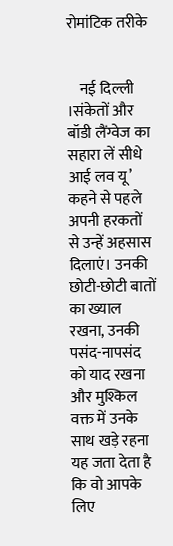रोमांटिक तरीके


    नई दिल्ली ।संकेतों और बॉडी लैंग्वेज का सहारा लें सीधे आई लव यू’ कहने से पहले अपनी हरकतों से उन्हें अहसास दिलाएं। उनकी छोटी-छोटी बातों का ख्याल रखना, उनकी पसंद-नापसंद को याद रखना और मुश्किल वक्त में उनके साथ खड़े रहना यह जता देता है कि वो आपके लिए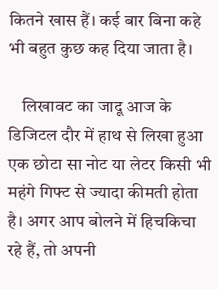कितने खास हैं। कई बार बिना कहे भी बहुत कुछ कह दिया जाता है।

    लिखावट का जादू आज के डिजिटल दौर में हाथ से लिखा हुआ एक छोटा सा नोट या लेटर किसी भी महंगे गिफ्ट से ज्यादा कीमती होता है। अगर आप बोलने में हिचकिचा रहे हैं, तो अपनी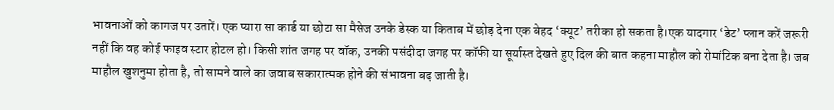भावनाओं को कागज पर उतारें। एक प्यारा सा कार्ड या छोटा सा मैसेज उनके डेस्क या किताब में छोड़ देना एक बेहद ‘क्यूट’ तरीका हो सकता है।एक यादगार ‘डेट’ प्लान करें जरूरी नहीं कि वह कोई फाइव स्टार होटल हो। किसी शांत जगह पर वॉक, उनकी पसंदीदा जगह पर कॉफी या सूर्यास्त देखते हुए दिल की बात कहना माहौल को रोमांटिक बना देता है। जब माहौल खुशनुमा होता है, तो सामने वाले का जवाब सकारात्मक होने की संभावना बढ़ जाती है।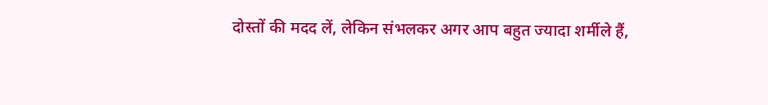दोस्तों की मदद लें, लेकिन संभलकर अगर आप बहुत ज्यादा शर्मीले हैं,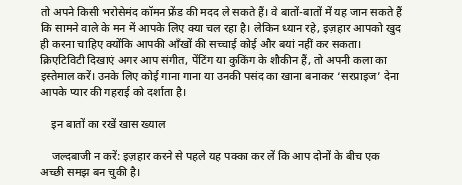तो अपने किसी भरोसेमंद कॉमन फ्रेंड की मदद ले सकते हैं। वे बातों-बातों में यह जान सकते हैं कि सामने वाले के मन में आपके लिए क्या चल रहा है। लेकिन ध्यान रहे, इज़हार आपको खुद ही करना चाहिए क्योंकि आपकी आँखों की सच्चाई कोई और बयां नहीं कर सकता। क्रिएटिविटी दिखाएं अगर आप संगीत, पेंटिंग या कुकिंग के शौकीन हैं, तो अपनी कला का इस्तेमाल करें। उनके लिए कोई गाना गाना या उनकी पसंद का खाना बनाकर ‘सरप्राइज’ देना आपके प्यार की गहराई को दर्शाता है।

    इन बातों का रखें खास ख्याल

    जल्दबाजी न करें: इज़हार करने से पहले यह पक्का कर लें कि आप दोनों के बीच एक अच्छी समझ बन चुकी है।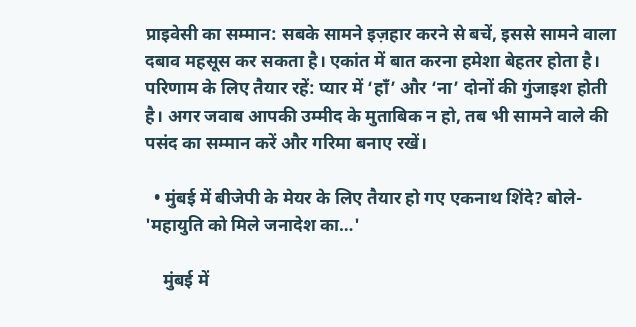प्राइवेसी का सम्मान: सबके सामने इज़हार करने से बचें, इससे सामने वाला दबाव महसूस कर सकता है। एकांत में बात करना हमेशा बेहतर होता है। परिणाम के लिए तैयार रहें: प्यार में ‘हाँ’ और ‘ना’ दोनों की गुंजाइश होती है। अगर जवाब आपकी उम्मीद के मुताबिक न हो, तब भी सामने वाले की पसंद का सम्मान करें और गरिमा बनाए रखें।

  • मुंबई में बीजेपी के मेयर के लिए तैयार हो गए एकनाथ शिंदे? बोले- 'महायुति को मिले जनादेश का…'

    मुंबई में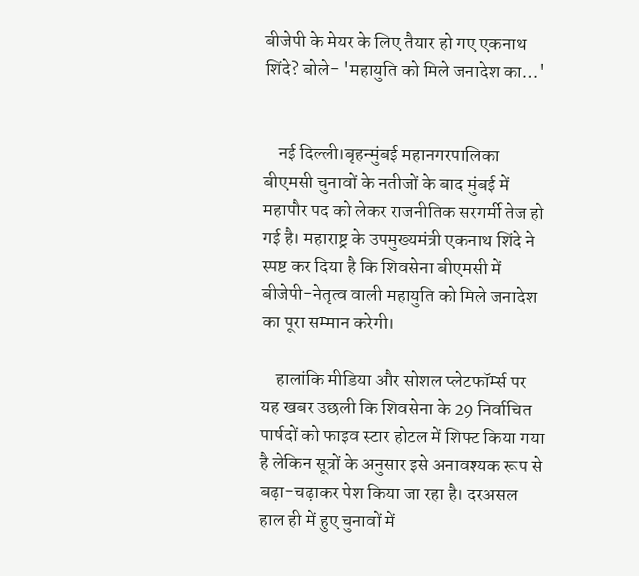बीजेपी के मेयर के लिए तैयार हो गए एकनाथ शिंदे? बोले- 'महायुति को मिले जनादेश का…'


    नई दिल्ली।बृहन्मुंबई महानगरपालिका बीएमसी चुनावों के नतीजों के बाद मुंबई में महापौर पद को लेकर राजनीतिक सरगर्मी तेज हो गई है। महाराष्ट्र के उपमुख्यमंत्री एकनाथ शिंदे ने स्पष्ट कर दिया है कि शिवसेना बीएमसी में बीजेपी-नेतृत्व वाली महायुति को मिले जनादेश का पूरा सम्मान करेगी।

    हालांकि मीडिया और सोशल प्लेटफॉर्म्स पर यह खबर उछली कि शिवसेना के 29 निर्वाचित पार्षदों को फाइव स्टार होटल में शिफ्ट किया गया है लेकिन सूत्रों के अनुसार इसे अनावश्यक रूप से बढ़ा-चढ़ाकर पेश किया जा रहा है। दरअसल हाल ही में हुए चुनावों में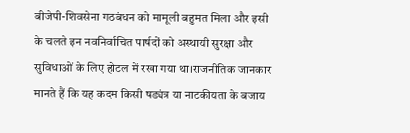बीजेपी-शिवसेना गठबंधन को मामूली बहुमत मिला और इसी के चलते इन नवनिर्वाचित पार्षदों को अस्थायी सुरक्षा और सुविधाओं के लिए होटल में रखा गया था।राजनीतिक जानकार मानते हैं कि यह कदम किसी षड्यंत्र या नाटकीयता के बजाय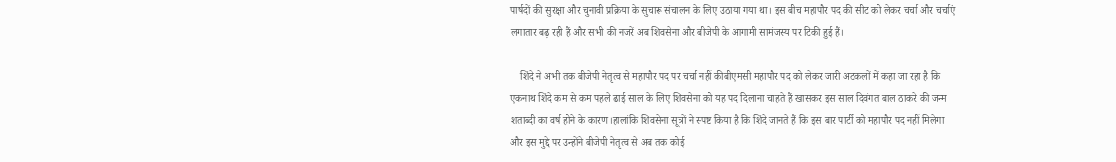पार्षदों की सुरक्षा और चुनावी प्रक्रिया के सुचारू संचालन के लिए उठाया गया था। इस बीच महापौर पद की सीट को लेकर चर्चा और चर्चाएं लगातार बढ़ रही हैं और सभी की नजरें अब शिवसेना और बीजेपी के आगामी सामंजस्य पर टिकी हुई हैं।

    शिंदे ने अभी तक बीजेपी नेतृत्व से महापौर पद पर चर्चा नहीं कीबीएमसी महापौर पद को लेकर जारी अटकलों में कहा जा रहा है कि एकनाथ शिंदे कम से कम पहले ढाई साल के लिए शिवसेना को यह पद दिलाना चाहते हैं खासकर इस साल दिवंगत बाल ठाकरे की जन्म शताब्दी का वर्ष होने के कारण।हालांकि शिवसेना सूत्रों ने स्पष्ट किया है कि शिंदे जानते हैं कि इस बार पार्टी को महापौर पद नहीं मिलेगा और इस मुद्दे पर उन्होंने बीजेपी नेतृत्व से अब तक कोई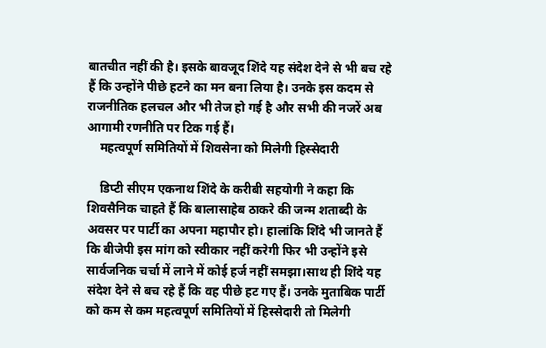बातचीत नहीं की है। इसके बावजूद शिंदे यह संदेश देने से भी बच रहे हैं कि उन्होंने पीछे हटने का मन बना लिया है। उनके इस कदम से राजनीतिक हलचल और भी तेज हो गई है और सभी की नजरें अब आगामी रणनीति पर टिक गई हैं।
    महत्वपूर्ण समितियों में शिवसेना को मिलेगी हिस्सेदारी

    डिप्टी सीएम एकनाथ शिंदे के करीबी सहयोगी ने कहा कि शिवसैनिक चाहते हैं कि बालासाहेब ठाकरे की जन्म शताब्दी के अवसर पर पार्टी का अपना महापौर हो। हालांकि शिंदे भी जानते हैं कि बीजेपी इस मांग को स्वीकार नहीं करेगी फिर भी उन्होंने इसे सार्वजनिक चर्चा में लाने में कोई हर्ज नहीं समझा।साथ ही शिंदे यह संदेश देने से बच रहे हैं कि वह पीछे हट गए हैं। उनके मुताबिक पार्टी को कम से कम महत्वपूर्ण समितियों में हिस्सेदारी तो मिलेगी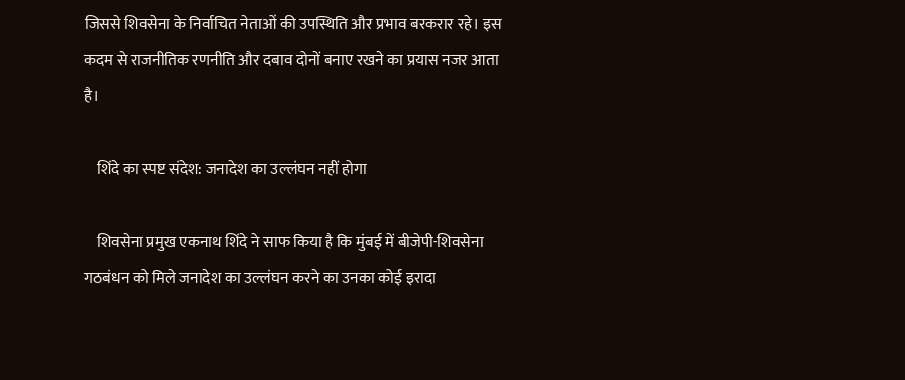जिससे शिवसेना के निर्वाचित नेताओं की उपस्थिति और प्रभाव बरकरार रहे। इस कदम से राजनीतिक रणनीति और दबाव दोनों बनाए रखने का प्रयास नजर आता है।

    शिंदे का स्पष्ट संदेश: जनादेश का उल्लंघन नहीं होगा

    शिवसेना प्रमुख एकनाथ शिंदे ने साफ किया है कि मुंबई में बीजेपी-शिवसेना गठबंधन को मिले जनादेश का उल्लंघन करने का उनका कोई इरादा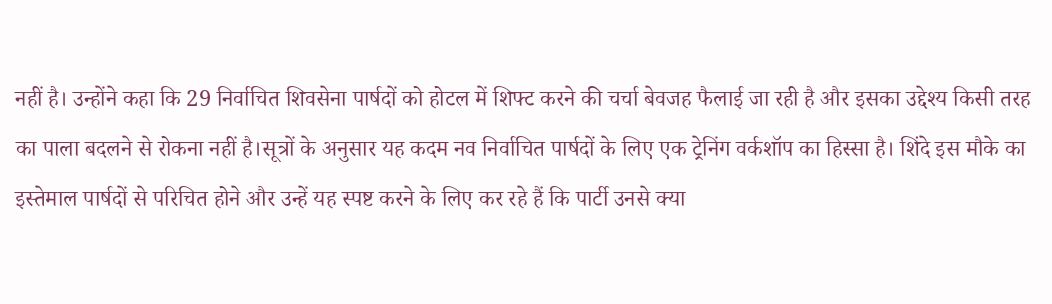नहीं है। उन्होंने कहा कि 29 निर्वाचित शिवसेना पार्षदों को होटल में शिफ्ट करने की चर्चा बेवजह फैलाई जा रही है और इसका उद्देश्य किसी तरह का पाला बदलने से रोकना नहीं है।सूत्रों के अनुसार यह कदम नव निर्वाचित पार्षदों के लिए एक ट्रेनिंग वर्कशॉप का हिस्सा है। शिंदे इस मौके का इस्तेमाल पार्षदों से परिचित होने और उन्हें यह स्पष्ट करने के लिए कर रहे हैं कि पार्टी उनसे क्या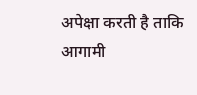अपेक्षा करती है ताकि आगामी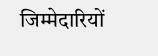जिम्मेदारियों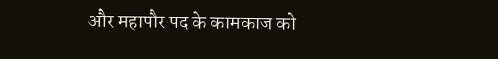और महापौर पद के कामकाज को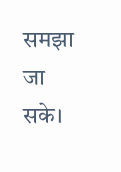समझा जा सके।